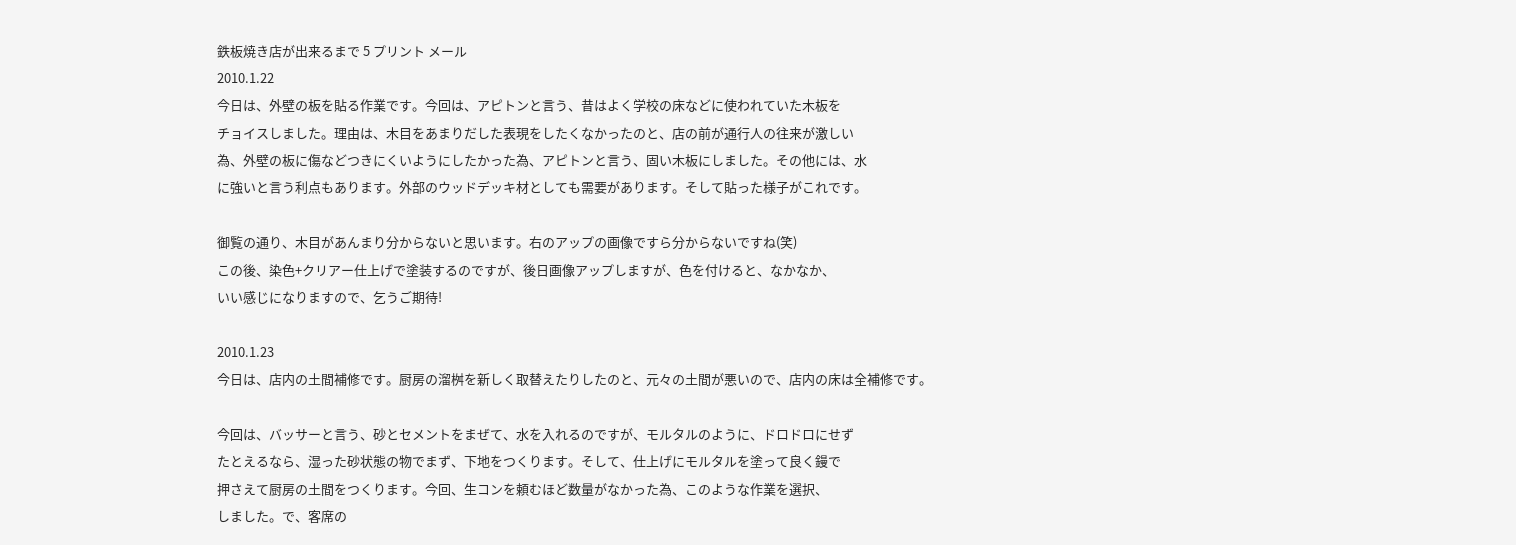鉄板焼き店が出来るまで 5 プリント メール
2010.1.22
今日は、外壁の板を貼る作業です。今回は、アピトンと言う、昔はよく学校の床などに使われていた木板を
チョイスしました。理由は、木目をあまりだした表現をしたくなかったのと、店の前が通行人の往来が激しい
為、外壁の板に傷などつきにくいようにしたかった為、アピトンと言う、固い木板にしました。その他には、水
に強いと言う利点もあります。外部のウッドデッキ材としても需要があります。そして貼った様子がこれです。

御覧の通り、木目があんまり分からないと思います。右のアップの画像ですら分からないですね(笑)
この後、染色+クリアー仕上げで塗装するのですが、後日画像アップしますが、色を付けると、なかなか、
いい感じになりますので、乞うご期待!

2010.1.23
今日は、店内の土間補修です。厨房の溜桝を新しく取替えたりしたのと、元々の土間が悪いので、店内の床は全補修です。

今回は、バッサーと言う、砂とセメントをまぜて、水を入れるのですが、モルタルのように、ドロドロにせず
たとえるなら、湿った砂状態の物でまず、下地をつくります。そして、仕上げにモルタルを塗って良く鏝で
押さえて厨房の土間をつくります。今回、生コンを頼むほど数量がなかった為、このような作業を選択、
しました。で、客席の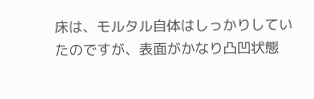床は、モルタル自体はしっかりしていたのですが、表面がかなり凸凹状態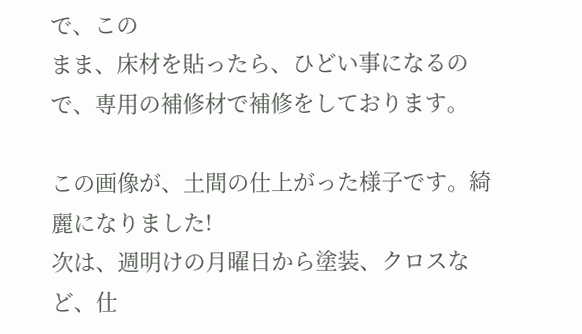で、この
まま、床材を貼ったら、ひどい事になるので、専用の補修材で補修をしております。

この画像が、土間の仕上がった様子です。綺麗になりました!
次は、週明けの月曜日から塗装、クロスなど、仕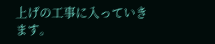上げの工事に入っていきます。